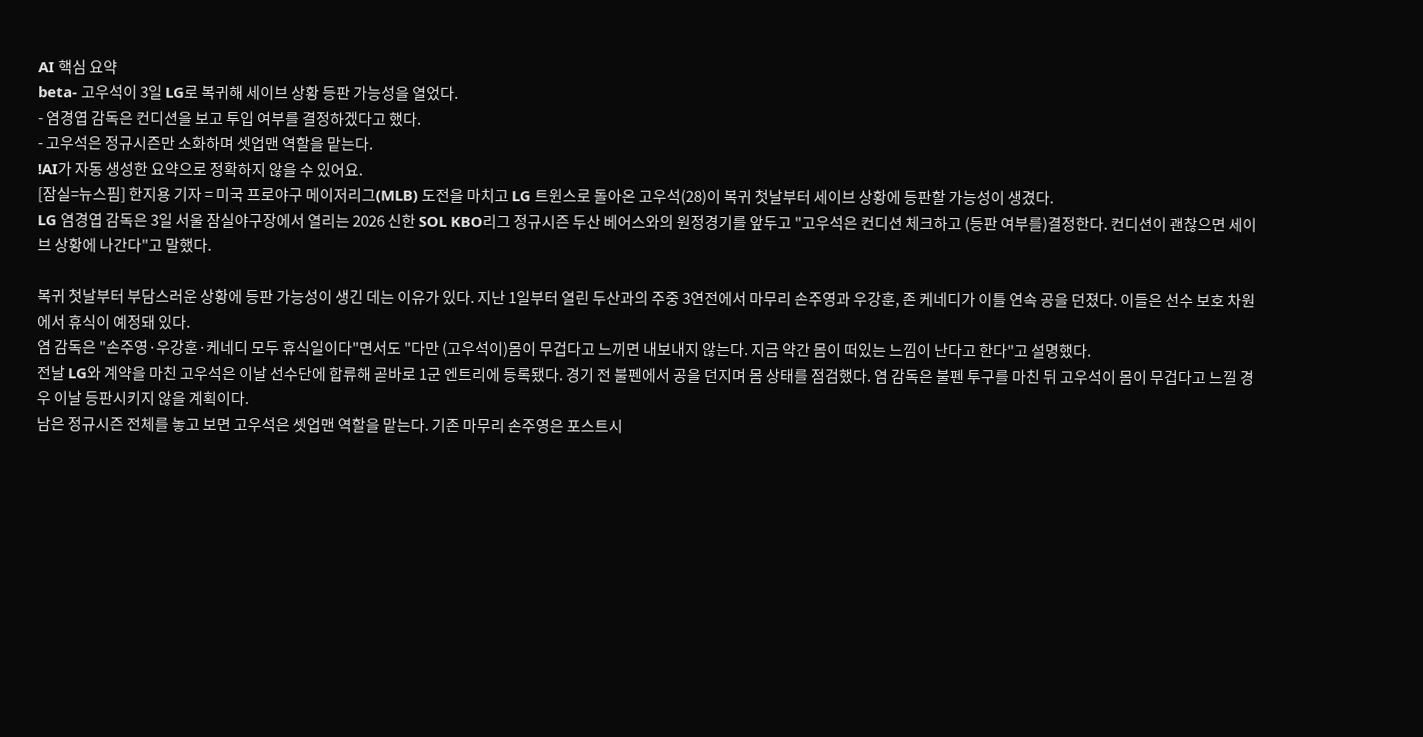AI 핵심 요약
beta- 고우석이 3일 LG로 복귀해 세이브 상황 등판 가능성을 열었다.
- 염경엽 감독은 컨디션을 보고 투입 여부를 결정하겠다고 했다.
- 고우석은 정규시즌만 소화하며 셋업맨 역할을 맡는다.
!AI가 자동 생성한 요약으로 정확하지 않을 수 있어요.
[잠실=뉴스핌] 한지용 기자 = 미국 프로야구 메이저리그(MLB) 도전을 마치고 LG 트윈스로 돌아온 고우석(28)이 복귀 첫날부터 세이브 상황에 등판할 가능성이 생겼다.
LG 염경엽 감독은 3일 서울 잠실야구장에서 열리는 2026 신한 SOL KBO리그 정규시즌 두산 베어스와의 원정경기를 앞두고 "고우석은 컨디션 체크하고 (등판 여부를)결정한다. 컨디션이 괜찮으면 세이브 상황에 나간다"고 말했다.

복귀 첫날부터 부담스러운 상황에 등판 가능성이 생긴 데는 이유가 있다. 지난 1일부터 열린 두산과의 주중 3연전에서 마무리 손주영과 우강훈, 존 케네디가 이틀 연속 공을 던졌다. 이들은 선수 보호 차원에서 휴식이 예정돼 있다.
염 감독은 "손주영·우강훈·케네디 모두 휴식일이다"면서도 "다만 (고우석이)몸이 무겁다고 느끼면 내보내지 않는다. 지금 약간 몸이 떠있는 느낌이 난다고 한다"고 설명했다.
전날 LG와 계약을 마친 고우석은 이날 선수단에 합류해 곧바로 1군 엔트리에 등록됐다. 경기 전 불펜에서 공을 던지며 몸 상태를 점검했다. 염 감독은 불펜 투구를 마친 뒤 고우석이 몸이 무겁다고 느낄 경우 이날 등판시키지 않을 계획이다.
남은 정규시즌 전체를 놓고 보면 고우석은 셋업맨 역할을 맡는다. 기존 마무리 손주영은 포스트시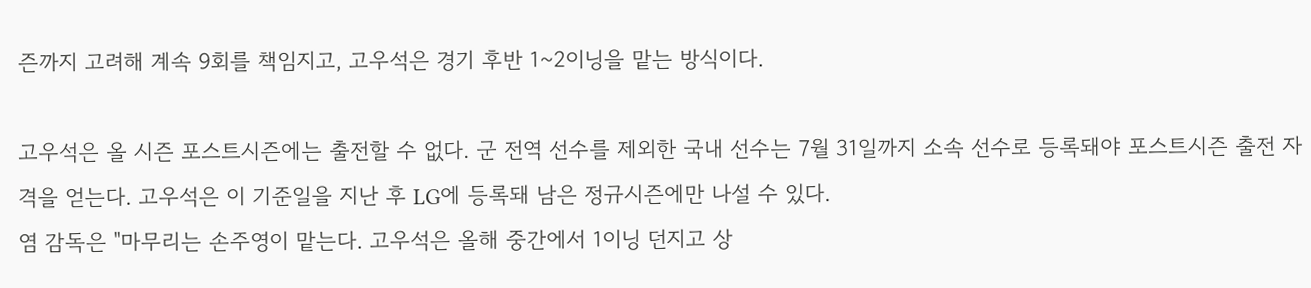즌까지 고려해 계속 9회를 책임지고, 고우석은 경기 후반 1~2이닝을 맡는 방식이다.

고우석은 올 시즌 포스트시즌에는 출전할 수 없다. 군 전역 선수를 제외한 국내 선수는 7월 31일까지 소속 선수로 등록돼야 포스트시즌 출전 자격을 얻는다. 고우석은 이 기준일을 지난 후 LG에 등록돼 남은 정규시즌에만 나설 수 있다.
염 감독은 "마무리는 손주영이 맡는다. 고우석은 올해 중간에서 1이닝 던지고 상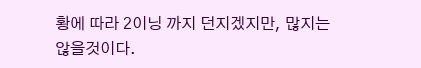황에 따라 2이닝 까지 던지겠지만, 많지는 않을것이다.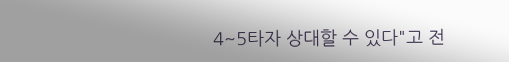4~5타자 상대할 수 있다"고 전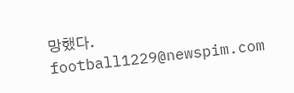망했다.
football1229@newspim.com